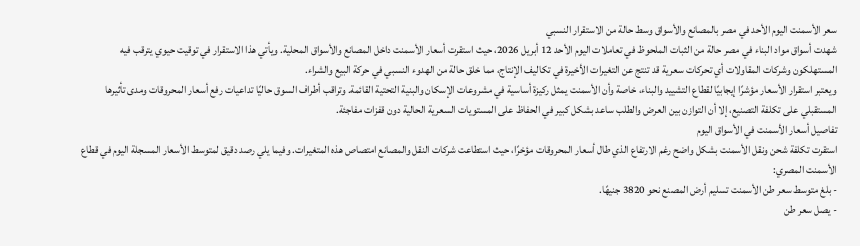سعر الأسمنت اليوم الأحد في مصر بالمصانع والأسواق وسط حالة من الاستقرار النسبي
شهدت أسواق مواد البناء في مصر حالة من الثبات الملحوظ في تعاملات اليوم الأحد 12 أبريل 2026، حيث استقرت أسعار الأسمنت داخل المصانع والأسواق المحلية. ويأتي هذا الاستقرار في توقيت حيوي يترقب فيه المستهلكون وشركات المقاولات أي تحركات سعرية قد تنتج عن التغيرات الأخيرة في تكاليف الإنتاج، مما خلق حالة من الهدوء النسبي في حركة البيع والشراء.
ويعتبر استقرار الأسعار مؤشرًا إيجابيًا لقطاع التشييد والبناء، خاصة وأن الأسمنت يمثل ركيزة أساسية في مشروعات الإسكان والبنية التحتية القائمة. وتراقب أطراف السوق حاليًا تداعيات رفع أسعار المحروقات ومدى تأثيرها المستقبلي على تكلفة التصنيع، إلا أن التوازن بين العرض والطلب ساعد بشكل كبير في الحفاظ على المستويات السعرية الحالية دون قفزات مفاجئة.
تفاصيل أسعار الأسمنت في الأسواق اليوم
استقرت تكلفة شحن ونقل الأسمنت بشكل واضح رغم الارتفاع الذي طال أسعار المحروقات مؤخرًا، حيث استطاعت شركات النقل والمصانع امتصاص هذه المتغيرات. وفيما يلي رصد دقيق لمتوسط الأسعار المسجلة اليوم في قطاع الأسمنت المصري:
- بلغ متوسط سعر طن الأسمنت تسليم أرض المصنع نحو 3820 جنيهًا.
- يصل سعر طن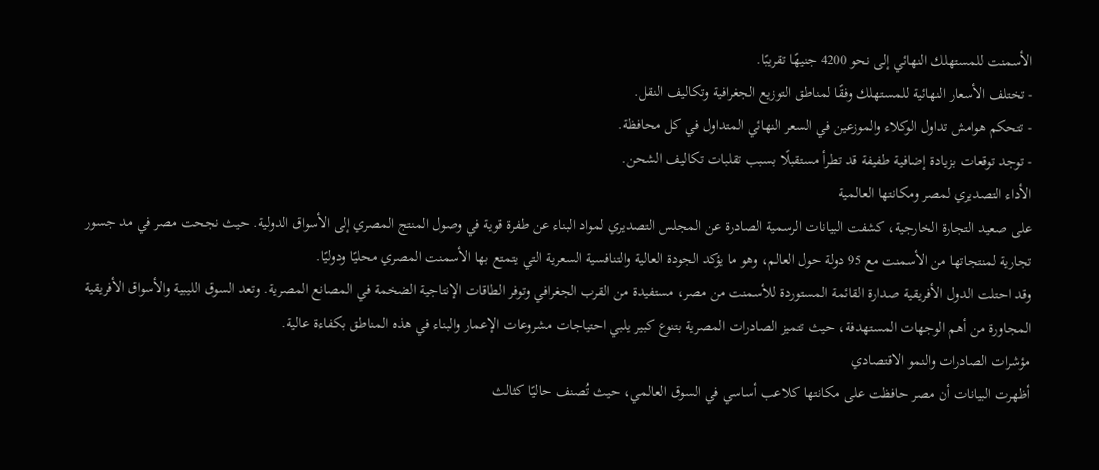الأسمنت للمستهلك النهائي إلى نحو 4200 جنيهًا تقريبًا.
- تختلف الأسعار النهائية للمستهلك وفقًا لمناطق التوزيع الجغرافية وتكاليف النقل.
- تتحكم هوامش تداول الوكلاء والموزعين في السعر النهائي المتداول في كل محافظة.
- توجد توقعات بزيادة إضافية طفيفة قد تطرأ مستقبلًا بسبب تقلبات تكاليف الشحن.
الأداء التصديري لمصر ومكانتها العالمية
على صعيد التجارة الخارجية، كشفت البيانات الرسمية الصادرة عن المجلس التصديري لمواد البناء عن طفرة قوية في وصول المنتج المصري إلى الأسواق الدولية. حيث نجحت مصر في مد جسور تجارية لمنتجاتها من الأسمنت مع 95 دولة حول العالم، وهو ما يؤكد الجودة العالية والتنافسية السعرية التي يتمتع بها الأسمنت المصري محليًا ودوليًا.
وقد احتلت الدول الأفريقية صدارة القائمة المستوردة للأسمنت من مصر، مستفيدة من القرب الجغرافي وتوفر الطاقات الإنتاجية الضخمة في المصانع المصرية. وتعد السوق الليبية والأسواق الأفريقية المجاورة من أهم الوجهات المستهدفة، حيث تتميز الصادرات المصرية بتنوع كبير يلبي احتياجات مشروعات الإعمار والبناء في هذه المناطق بكفاءة عالية.
مؤشرات الصادرات والنمو الاقتصادي
أظهرت البيانات أن مصر حافظت على مكانتها كلاعب أساسي في السوق العالمي، حيث تُصنف حاليًا كثالث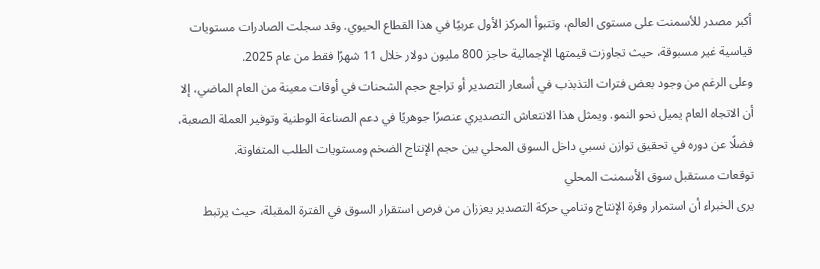أكبر مصدر للأسمنت على مستوى العالم، وتتبوأ المركز الأول عربيًا في هذا القطاع الحيوي. وقد سجلت الصادرات مستويات قياسية غير مسبوقة، حيث تجاوزت قيمتها الإجمالية حاجز 800 مليون دولار خلال 11 شهرًا فقط من عام 2025.
وعلى الرغم من وجود بعض فترات التذبذب في أسعار التصدير أو تراجع حجم الشحنات في أوقات معينة من العام الماضي، إلا أن الاتجاه العام يميل نحو النمو. ويمثل هذا الانتعاش التصديري عنصرًا جوهريًا في دعم الصناعة الوطنية وتوفير العملة الصعبة، فضلًا عن دوره في تحقيق توازن نسبي داخل السوق المحلي بين حجم الإنتاج الضخم ومستويات الطلب المتفاوتة.
توقعات مستقبل سوق الأسمنت المحلي
يرى الخبراء أن استمرار وفرة الإنتاج وتنامي حركة التصدير يعززان من فرص استقرار السوق في الفترة المقبلة، حيث يرتبط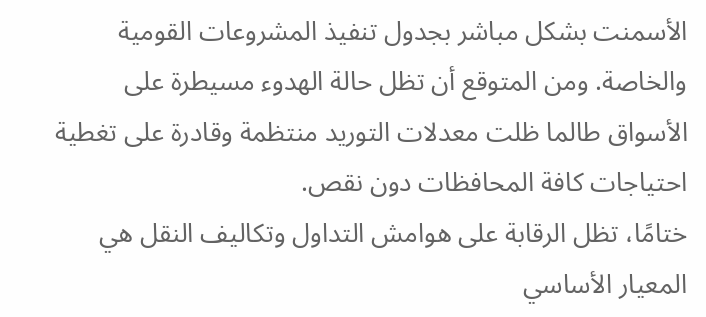الأسمنت بشكل مباشر بجدول تنفيذ المشروعات القومية والخاصة. ومن المتوقع أن تظل حالة الهدوء مسيطرة على الأسواق طالما ظلت معدلات التوريد منتظمة وقادرة على تغطية احتياجات كافة المحافظات دون نقص.
ختامًا، تظل الرقابة على هوامش التداول وتكاليف النقل هي المعيار الأساسي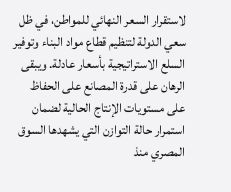لاستقرار السعر النهائي للمواطن، في ظل سعي الدولة لتنظيم قطاع مواد البناء وتوفير السلع الاستراتيجية بأسعار عادلة. ويبقى الرهان على قدرة المصانع على الحفاظ على مستويات الإنتاج الحالية لضمان استمرار حالة التوازن التي يشهدها السوق المصري منذ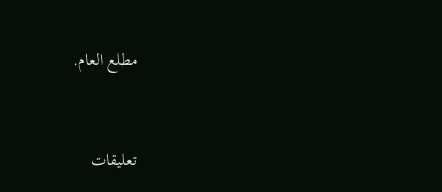مطلع العام.


تعليقات